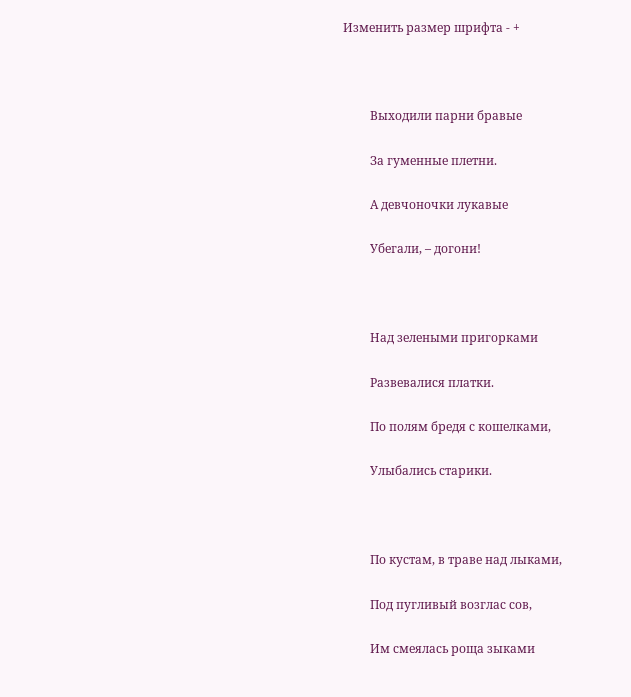Изменить размер шрифта - +



         Выходили парни бравые

         За гуменные плетни.

         А девчоночки лукавые

         Убегали, – догони!



         Над зелеными пригорками

         Развевалися платки.

         По полям бредя с кошелками,

         Улыбались старики.



         По кустам, в траве над лыками,

         Под пугливый возглас сов,

         Им смеялась роща зыками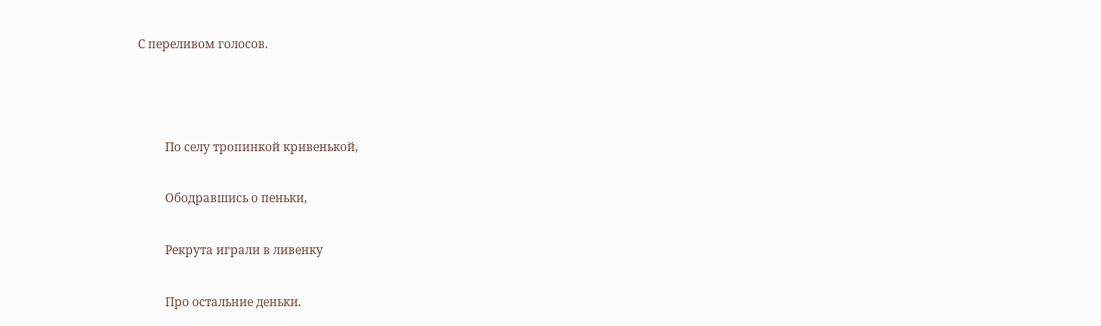С переливом голосов.



         По селу тропинкой кривенькой,

         Ободравшись о пеньки,

         Рекрута играли в ливенку

         Про остальние деньки.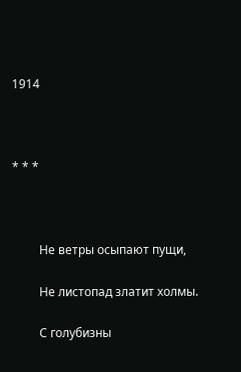1914



* * *



         Не ветры осыпают пущи,

         Не листопад златит холмы.

         С голубизны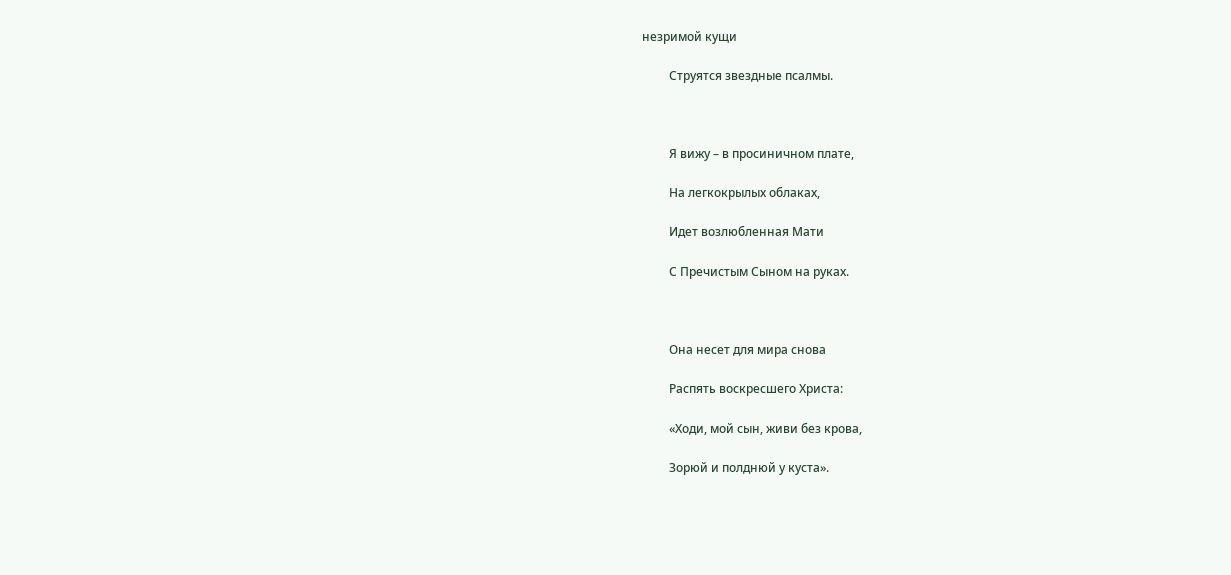незримой кущи

         Струятся звездные псалмы.



         Я вижу – в просиничном плате,

         На легкокрылых облаках,

         Идет возлюбленная Мати

         С Пречистым Сыном на руках.



         Она несет для мира снова

         Распять воскресшего Христа:

         «Ходи, мой сын, живи без крова,

         Зорюй и полднюй у куста».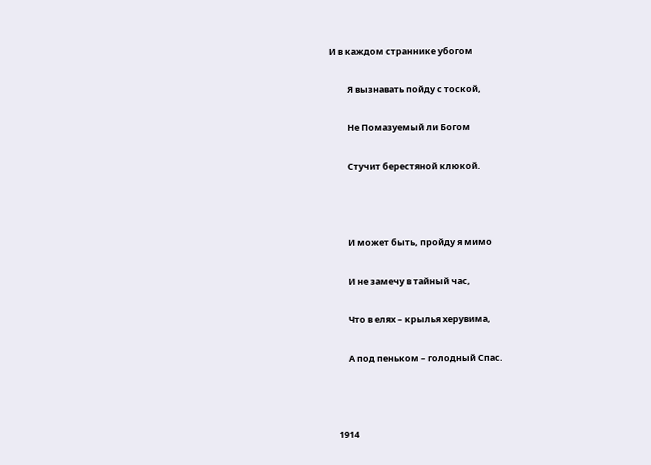И в каждом страннике убогом

         Я вызнавать пойду с тоской,

         Не Помазуемый ли Богом

         Стучит берестяной клюкой.



         И может быть, пройду я мимо

         И не замечу в тайный час,

         Что в елях – крылья херувима,

         А под пеньком – голодный Спас.



    1914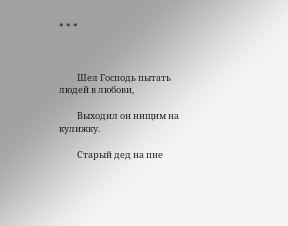* * *



         Шел Господь пытать людей в любови,

         Выходил он нищим на кулижку.

         Старый дед на пне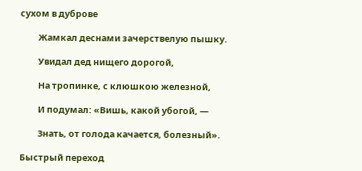сухом в дуброве

         Жамкал деснами зачерствелую пышку.

         Увидал дед нищего дорогой,

         На тропинке, с клюшкою железной,

         И подумал: «Вишь, какой убогой, —

         Знать, от голода качается, болезный».

Быстрый переход